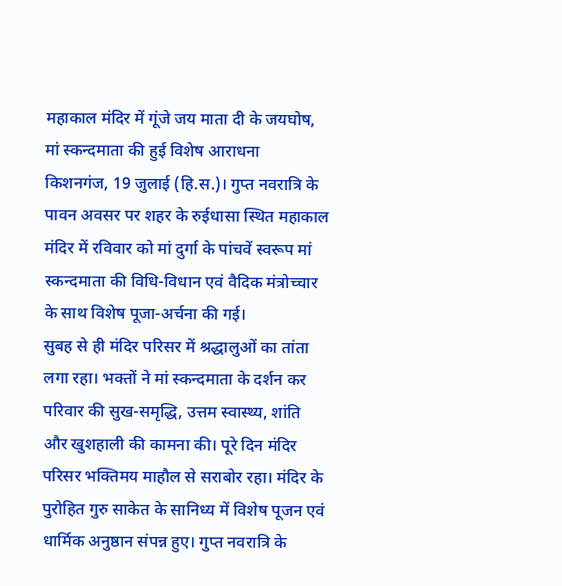महाकाल मंदिर में गूंजे जय माता दी के जयघोष, मां स्कन्दमाता की हुई विशेष आराधना
किशनगंज, 19 जुलाई (हि.स.)। गुप्त नवरात्रि के पावन अवसर पर शहर के रुईधासा स्थित महाकाल मंदिर में रविवार को मां दुर्गा के पांचवें स्वरूप मां स्कन्दमाता की विधि-विधान एवं वैदिक मंत्रोच्चार के साथ विशेष पूजा-अर्चना की गई।
सुबह से ही मंदिर परिसर में श्रद्धालुओं का तांता लगा रहा। भक्तों ने मां स्कन्दमाता के दर्शन कर परिवार की सुख-समृद्धि, उत्तम स्वास्थ्य, शांति और खुशहाली की कामना की। पूरे दिन मंदिर परिसर भक्तिमय माहौल से सराबोर रहा। मंदिर के पुरोहित गुरु साकेत के सानिध्य में विशेष पूजन एवं धार्मिक अनुष्ठान संपन्न हुए। गुप्त नवरात्रि के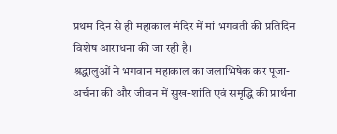प्रथम दिन से ही महाकाल मंदिर में मां भगवती की प्रतिदिन विशेष आराधना की जा रही है।
श्रद्धालुओं ने भगवान महाकाल का जलाभिषेक कर पूजा-अर्चना की और जीवन में सुख-शांति एवं समृद्धि की प्रार्थना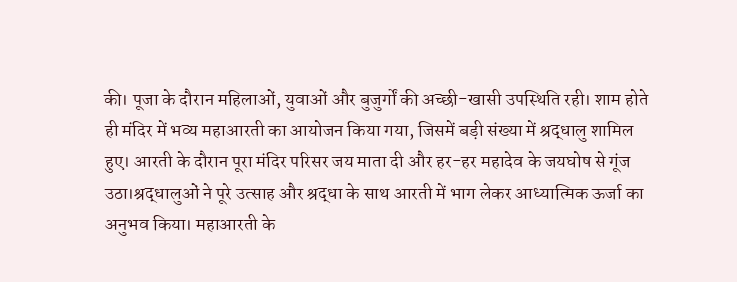की। पूजा के दौरान महिलाओं, युवाओं और बुजुर्गों की अच्छी-खासी उपस्थिति रही। शाम होते ही मंदिर में भव्य महाआरती का आयोजन किया गया, जिसमें बड़ी संख्या में श्रद्धालु शामिल हुए। आरती के दौरान पूरा मंदिर परिसर जय माता दी और हर-हर महादेव के जयघोष से गूंज उठा।श्रद्धालुओं ने पूरे उत्साह और श्रद्धा के साथ आरती में भाग लेकर आध्यात्मिक ऊर्जा का अनुभव किया। महाआरती के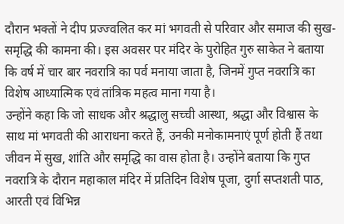दौरान भक्तों ने दीप प्रज्ज्वलित कर मां भगवती से परिवार और समाज की सुख-समृद्धि की कामना की। इस अवसर पर मंदिर के पुरोहित गुरु साकेत ने बताया कि वर्ष में चार बार नवरात्रि का पर्व मनाया जाता है, जिनमें गुप्त नवरात्रि का विशेष आध्यात्मिक एवं तांत्रिक महत्व माना गया है।
उन्होंने कहा कि जो साधक और श्रद्धालु सच्ची आस्था, श्रद्धा और विश्वास के साथ मां भगवती की आराधना करते हैं, उनकी मनोकामनाएं पूर्ण होती हैं तथा जीवन में सुख, शांति और समृद्धि का वास होता है। उन्होंने बताया कि गुप्त नवरात्रि के दौरान महाकाल मंदिर में प्रतिदिन विशेष पूजा, दुर्गा सप्तशती पाठ, आरती एवं विभिन्न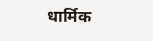धार्मिक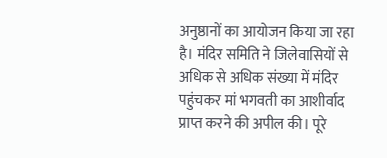अनुष्ठानों का आयोजन किया जा रहा है। मंदिर समिति ने जिलेवासियों से अधिक से अधिक संख्या में मंदिर पहुंचकर मां भगवती का आशीर्वाद प्राप्त करने की अपील की। पूरे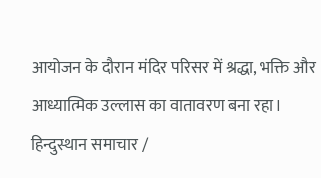आयोजन के दौरान मंदिर परिसर में श्रद्धा, भक्ति और आध्यात्मिक उल्लास का वातावरण बना रहा।
हिन्दुस्थान समाचार /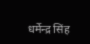धर्मेन्द्र सिंह